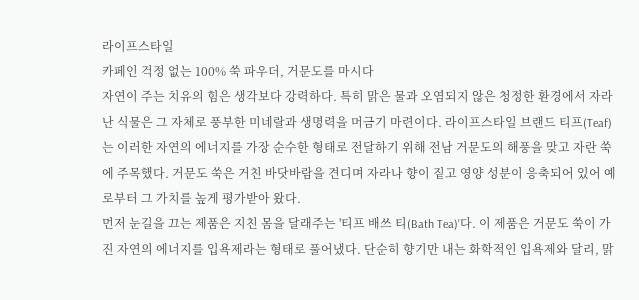라이프스타일
카페인 걱정 없는 100% 쑥 파우더, 거문도를 마시다
자연이 주는 치유의 힘은 생각보다 강력하다. 특히 맑은 물과 오염되지 않은 청정한 환경에서 자라난 식물은 그 자체로 풍부한 미네랄과 생명력을 머금기 마련이다. 라이프스타일 브랜드 티프(Teaf)는 이러한 자연의 에너지를 가장 순수한 형태로 전달하기 위해 전남 거문도의 해풍을 맞고 자란 쑥에 주목했다. 거문도 쑥은 거친 바닷바람을 견디며 자라나 향이 짙고 영양 성분이 응축되어 있어 예로부터 그 가치를 높게 평가받아 왔다.
먼저 눈길을 끄는 제품은 지친 몸을 달래주는 '티프 배쓰 티(Bath Tea)'다. 이 제품은 거문도 쑥이 가진 자연의 에너지를 입욕제라는 형태로 풀어냈다. 단순히 향기만 내는 화학적인 입욕제와 달리, 맑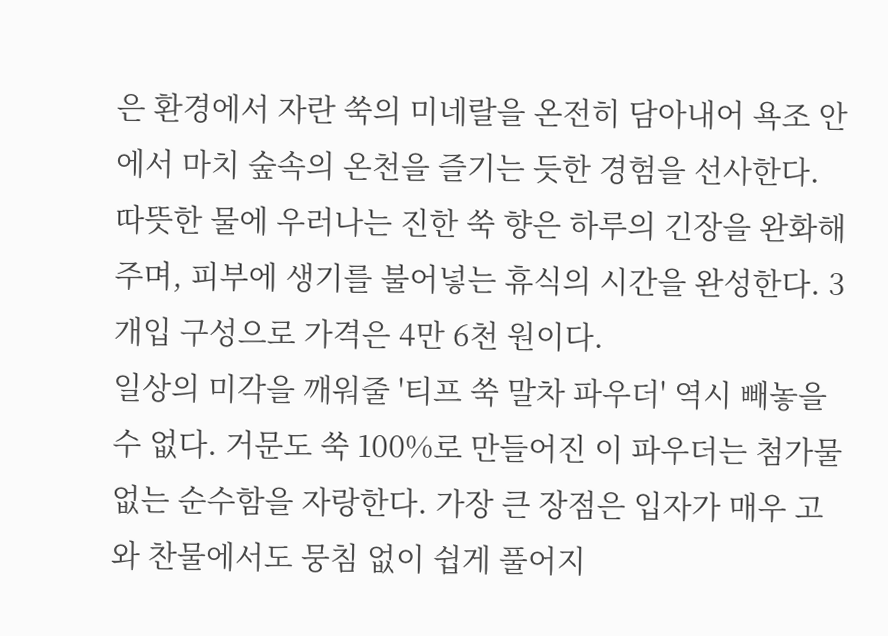은 환경에서 자란 쑥의 미네랄을 온전히 담아내어 욕조 안에서 마치 숲속의 온천을 즐기는 듯한 경험을 선사한다. 따뜻한 물에 우러나는 진한 쑥 향은 하루의 긴장을 완화해주며, 피부에 생기를 불어넣는 휴식의 시간을 완성한다. 3개입 구성으로 가격은 4만 6천 원이다.
일상의 미각을 깨워줄 '티프 쑥 말차 파우더' 역시 빼놓을 수 없다. 거문도 쑥 100%로 만들어진 이 파우더는 첨가물 없는 순수함을 자랑한다. 가장 큰 장점은 입자가 매우 고와 찬물에서도 뭉침 없이 쉽게 풀어지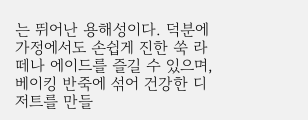는 뛰어난 용해성이다. 덕분에 가정에서도 손쉽게 진한 쑥 라떼나 에이드를 즐길 수 있으며, 베이킹 반죽에 섞어 건강한 디저트를 만들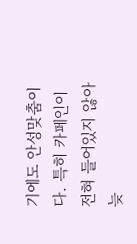기에도 안성맞춤이다. 특히 카페인이 전혀 들어있지 않아 늦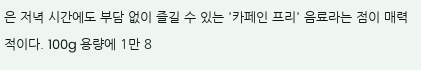은 저녁 시간에도 부담 없이 즐길 수 있는 '카페인 프리' 음료라는 점이 매력적이다. 100g 용량에 1만 8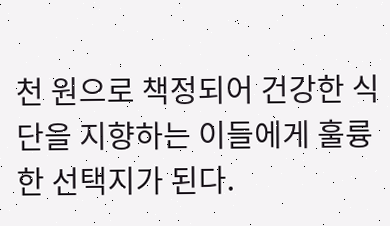천 원으로 책정되어 건강한 식단을 지향하는 이들에게 훌륭한 선택지가 된다.